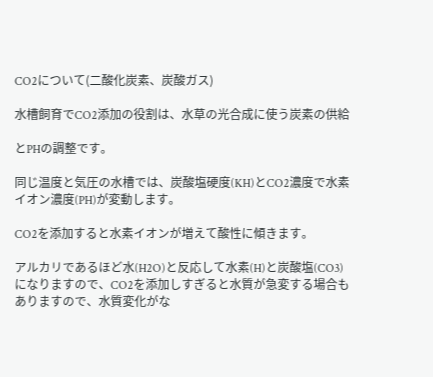CO2について(二酸化炭素、炭酸ガス)

水槽飼育でCO2添加の役割は、水草の光合成に使う炭素の供給

とPHの調整です。

同じ温度と気圧の水槽では、炭酸塩硬度(KH)とCO2濃度で水素イオン濃度(PH)が変動します。

CO2を添加すると水素イオンが増えて酸性に傾きます。

アルカリであるほど水(H2O)と反応して水素(H)と炭酸塩(CO3)になりますので、CO2を添加しすぎると水質が急変する場合もありますので、水質変化がな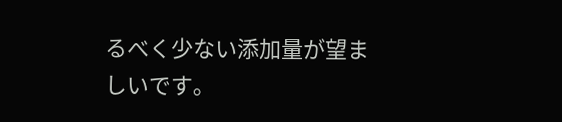るべく少ない添加量が望ましいです。